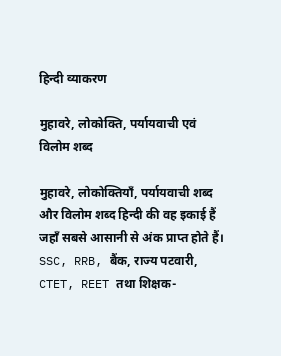हिन्दी व्याकरण

मुहावरे, लोकोक्ति, पर्यायवाची एवं विलोम शब्द

मुहावरे, लोकोक्तियाँ, पर्यायवाची शब्द और विलोम शब्द हिन्दी की वह इकाई हैं जहाँ सबसे आसानी से अंक प्राप्त होते हैं। SSC, RRB, बैंक, राज्य पटवारी, CTET, REET तथा शिक्षक-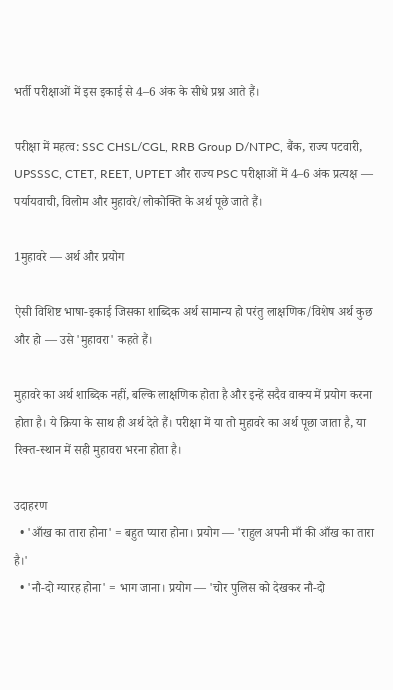भर्ती परीक्षाओं में इस इकाई से 4–6 अंक के सीधे प्रश्न आते हैं।

परीक्षा में महत्व: SSC CHSL/CGL, RRB Group D/NTPC, बैंक, राज्य पटवारी, UPSSSC, CTET, REET, UPTET और राज्य PSC परीक्षाओं में 4–6 अंक प्रत्यक्ष — पर्यायवाची, विलोम और मुहावरे/लोकोक्ति के अर्थ पूछे जाते हैं।

1मुहावरे — अर्थ और प्रयोग

ऐसी विशिष्ट भाषा-इकाई जिसका शाब्दिक अर्थ सामान्य हो परंतु लाक्षणिक/विशेष अर्थ कुछ और हो — उसे 'मुहावरा' कहते हैं।

मुहावरे का अर्थ शाब्दिक नहीं, बल्कि लाक्षणिक होता है और इन्हें सदैव वाक्य में प्रयोग करना होता है। ये क्रिया के साथ ही अर्थ देते हैं। परीक्षा में या तो मुहावरे का अर्थ पूछा जाता है, या रिक्त-स्थान में सही मुहावरा भरना होता है।

उदाहरण
  • 'आँख का तारा होना' = बहुत प्यारा होना। प्रयोग — 'राहुल अपनी माँ की आँख का तारा है।'
  • 'नौ-दो ग्यारह होना' = भाग जाना। प्रयोग — 'चोर पुलिस को देखकर नौ-दो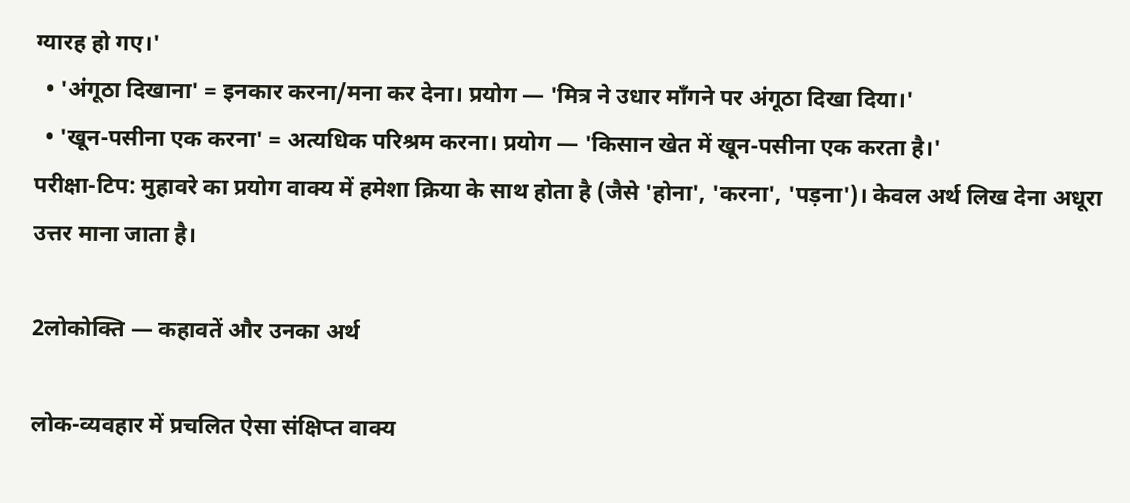ग्यारह हो गए।'
  • 'अंगूठा दिखाना' = इनकार करना/मना कर देना। प्रयोग — 'मित्र ने उधार माँगने पर अंगूठा दिखा दिया।'
  • 'खून-पसीना एक करना' = अत्यधिक परिश्रम करना। प्रयोग — 'किसान खेत में खून-पसीना एक करता है।'
परीक्षा-टिप: मुहावरे का प्रयोग वाक्य में हमेशा क्रिया के साथ होता है (जैसे 'होना', 'करना', 'पड़ना')। केवल अर्थ लिख देना अधूरा उत्तर माना जाता है।

2लोकोक्ति — कहावतें और उनका अर्थ

लोक-व्यवहार में प्रचलित ऐसा संक्षिप्त वाक्य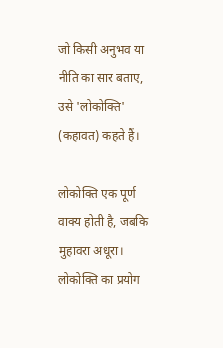जो किसी अनुभव या नीति का सार बताए, उसे 'लोकोक्ति' (कहावत) कहते हैं।

लोकोक्ति एक पूर्ण वाक्य होती है, जबकि मुहावरा अधूरा। लोकोक्ति का प्रयोग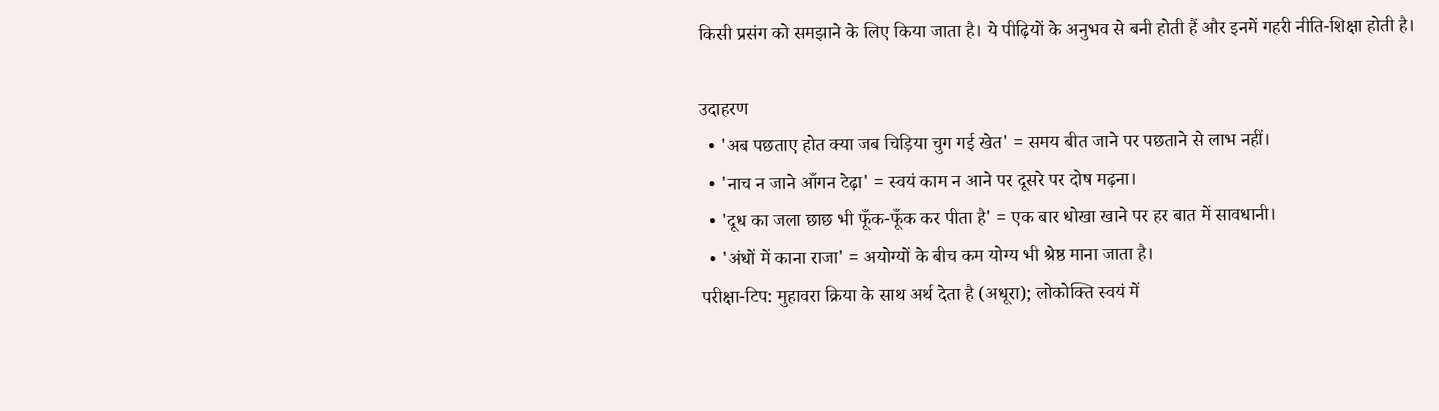किसी प्रसंग को समझाने के लिए किया जाता है। ये पीढ़ियों के अनुभव से बनी होती हैं और इनमें गहरी नीति-शिक्षा होती है।

उदाहरण
  • 'अब पछताए होत क्या जब चिड़िया चुग गई खेत' = समय बीत जाने पर पछताने से लाभ नहीं।
  • 'नाच न जाने आँगन टेढ़ा' = स्वयं काम न आने पर दूसरे पर दोष मढ़ना।
  • 'दूध का जला छाछ भी फूँक-फूँक कर पीता है' = एक बार धोखा खाने पर हर बात में सावधानी।
  • 'अंधों में काना राजा' = अयोग्यों के बीच कम योग्य भी श्रेष्ठ माना जाता है।
परीक्षा-टिप: मुहावरा क्रिया के साथ अर्थ देता है (अधूरा); लोकोक्ति स्वयं में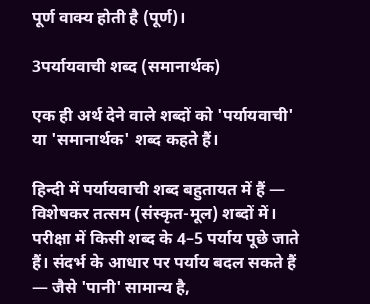पूर्ण वाक्य होती है (पूर्ण)।

3पर्यायवाची शब्द (समानार्थक)

एक ही अर्थ देने वाले शब्दों को 'पर्यायवाची' या 'समानार्थक' शब्द कहते हैं।

हिन्दी में पर्यायवाची शब्द बहुतायत में हैं — विशेषकर तत्सम (संस्कृत-मूल) शब्दों में। परीक्षा में किसी शब्द के 4–5 पर्याय पूछे जाते हैं। संदर्भ के आधार पर पर्याय बदल सकते हैं — जैसे 'पानी' सामान्य है,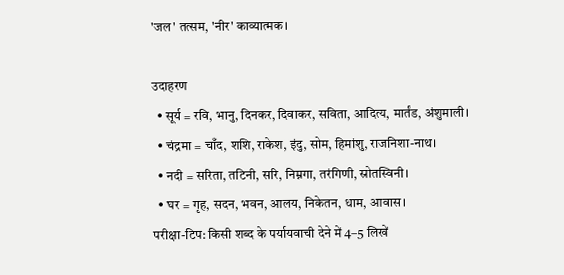'जल' तत्सम, 'नीर' काव्यात्मक।

उदाहरण
  • सूर्य = रवि, भानु, दिनकर, दिवाकर, सविता, आदित्य, मार्तंड, अंशुमाली।
  • चंद्रमा = चाँद, शशि, राकेश, इंदु, सोम, हिमांशु, राजनिशा-नाथ।
  • नदी = सरिता, तटिनी, सरि, निम्नगा, तरंगिणी, स्रोतस्विनी।
  • घर = गृह, सदन, भवन, आलय, निकेतन, धाम, आवास।
परीक्षा-टिप: किसी शब्द के पर्यायवाची देने में 4–5 लिखें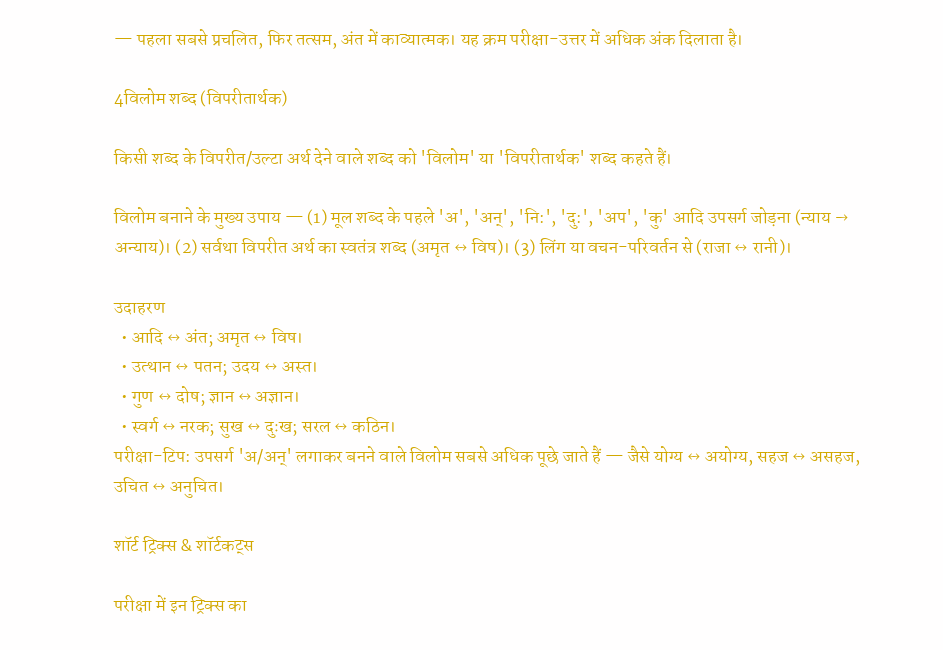— पहला सबसे प्रचलित, फिर तत्सम, अंत में काव्यात्मक। यह क्रम परीक्षा-उत्तर में अधिक अंक दिलाता है।

4विलोम शब्द (विपरीतार्थक)

किसी शब्द के विपरीत/उल्टा अर्थ देने वाले शब्द को 'विलोम' या 'विपरीतार्थक' शब्द कहते हैं।

विलोम बनाने के मुख्य उपाय — (1) मूल शब्द के पहले 'अ', 'अन्', 'नि:', 'दु:', 'अप', 'कु' आदि उपसर्ग जोड़ना (न्याय → अन्याय)। (2) सर्वथा विपरीत अर्थ का स्वतंत्र शब्द (अमृत ↔ विष)। (3) लिंग या वचन-परिवर्तन से (राजा ↔ रानी)।

उदाहरण
  • आदि ↔ अंत; अमृत ↔ विष।
  • उत्थान ↔ पतन; उदय ↔ अस्त।
  • गुण ↔ दोष; ज्ञान ↔ अज्ञान।
  • स्वर्ग ↔ नरक; सुख ↔ दुःख; सरल ↔ कठिन।
परीक्षा-टिप: उपसर्ग 'अ/अन्' लगाकर बनने वाले विलोम सबसे अधिक पूछे जाते हैं — जैसे योग्य ↔ अयोग्य, सहज ↔ असहज, उचित ↔ अनुचित।

शॉर्ट ट्रिक्स & शॉर्टकट्स

परीक्षा में इन ट्रिक्स का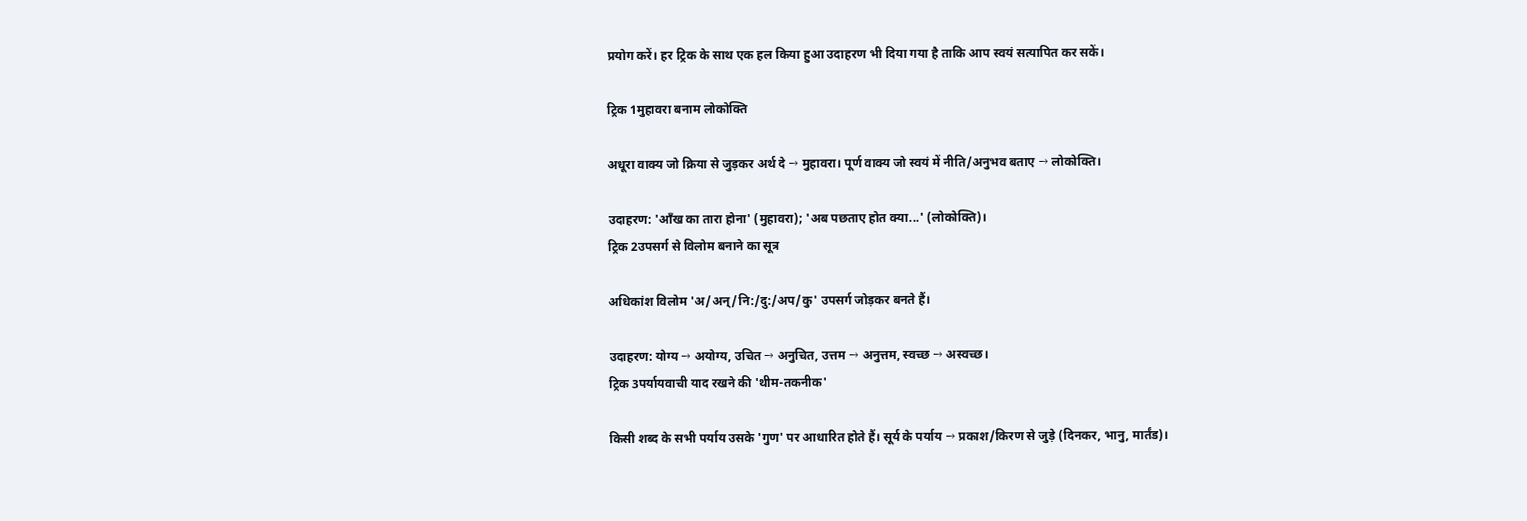प्रयोग करें। हर ट्रिक के साथ एक हल किया हुआ उदाहरण भी दिया गया है ताकि आप स्वयं सत्यापित कर सकें।

ट्रिक 1मुहावरा बनाम लोकोक्ति

अधूरा वाक्य जो क्रिया से जुड़कर अर्थ दे → मुहावरा। पूर्ण वाक्य जो स्वयं में नीति/अनुभव बताए → लोकोक्ति।

उदाहरण: 'आँख का तारा होना' (मुहावरा); 'अब पछताए होत क्या...' (लोकोक्ति)।
ट्रिक 2उपसर्ग से विलोम बनाने का सूत्र

अधिकांश विलोम 'अ/अन्/नि:/दु:/अप/कु' उपसर्ग जोड़कर बनते हैं।

उदाहरण: योग्य → अयोग्य, उचित → अनुचित, उत्तम → अनुत्तम, स्वच्छ → अस्वच्छ।
ट्रिक 3पर्यायवाची याद रखने की 'थीम-तकनीक'

किसी शब्द के सभी पर्याय उसके 'गुण' पर आधारित होते हैं। सूर्य के पर्याय → प्रकाश/किरण से जुड़े (दिनकर, भानु, मार्तंड)।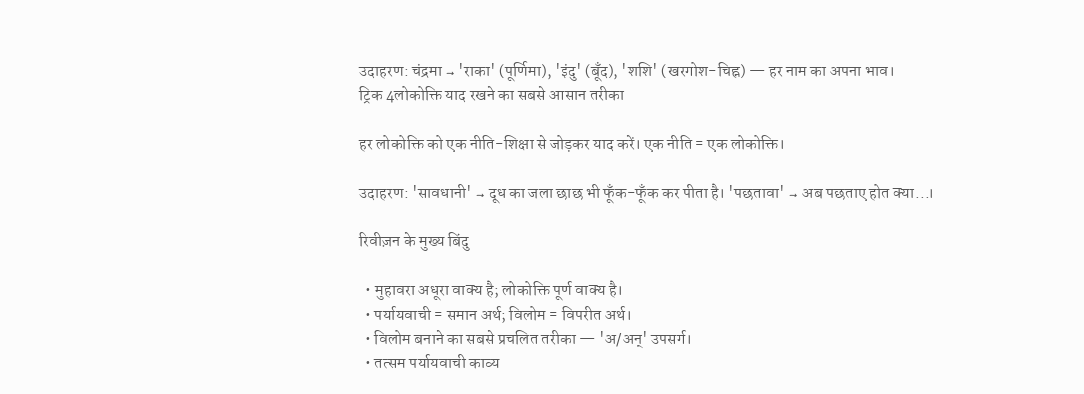उदाहरण: चंद्रमा → 'राका' (पूर्णिमा), 'इंदु' (बूँद), 'शशि' (खरगोश-चिह्न) — हर नाम का अपना भाव।
ट्रिक 4लोकोक्ति याद रखने का सबसे आसान तरीका

हर लोकोक्ति को एक नीति-शिक्षा से जोड़कर याद करें। एक नीति = एक लोकोक्ति।

उदाहरण: 'सावधानी' → दूध का जला छाछ भी फूँक-फूँक कर पीता है। 'पछतावा' → अब पछताए होत क्या...।

रिवीज़न के मुख्य बिंदु

  • मुहावरा अधूरा वाक्य है; लोकोक्ति पूर्ण वाक्य है।
  • पर्यायवाची = समान अर्थ; विलोम = विपरीत अर्थ।
  • विलोम बनाने का सबसे प्रचलित तरीका — 'अ/अन्' उपसर्ग।
  • तत्सम पर्यायवाची काव्य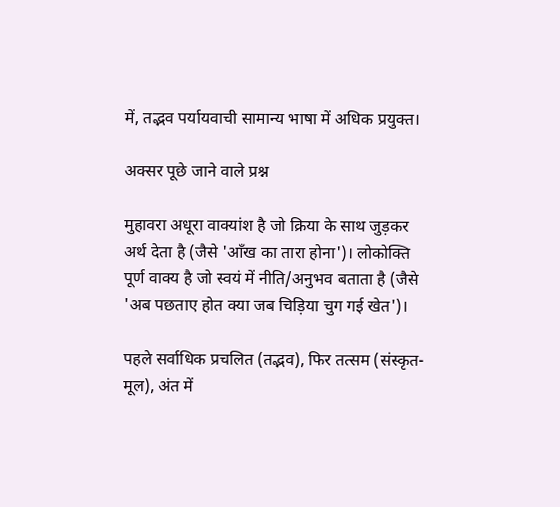में, तद्भव पर्यायवाची सामान्य भाषा में अधिक प्रयुक्त।

अक्सर पूछे जाने वाले प्रश्न

मुहावरा अधूरा वाक्यांश है जो क्रिया के साथ जुड़कर अर्थ देता है (जैसे 'आँख का तारा होना')। लोकोक्ति पूर्ण वाक्य है जो स्वयं में नीति/अनुभव बताता है (जैसे 'अब पछताए होत क्या जब चिड़िया चुग गई खेत')।

पहले सर्वाधिक प्रचलित (तद्भव), फिर तत्सम (संस्कृत-मूल), अंत में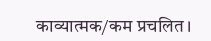काव्यात्मक/कम प्रचलित।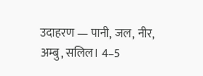उदाहरण — पानी, जल, नीर, अम्बु, सलिल। 4–5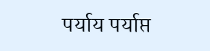पर्याय पर्याप्त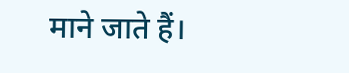माने जाते हैं।